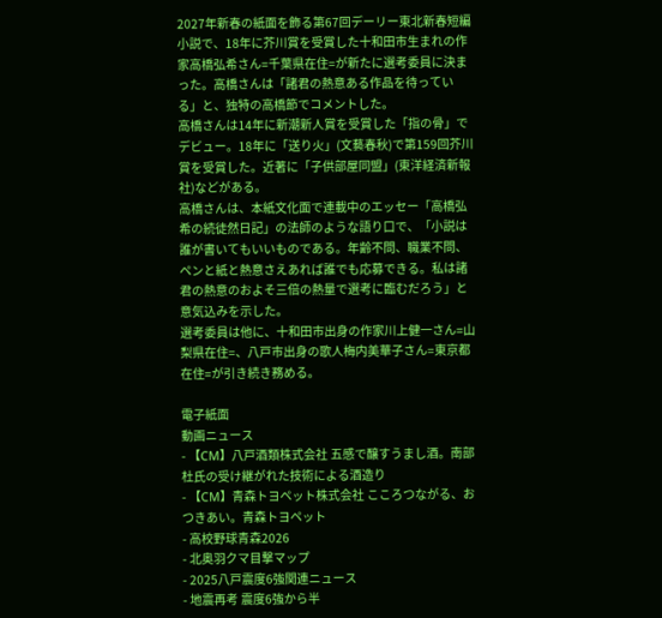2027年新春の紙面を飾る第67回デーリー東北新春短編小説で、18年に芥川賞を受賞した十和田市生まれの作家高橋弘希さん=千葉県在住=が新たに選考委員に決まった。高橋さんは「諸君の熱意ある作品を待っている」と、独特の高橋節でコメントした。
高橋さんは14年に新潮新人賞を受賞した「指の骨」でデビュー。18年に「送り火」(文藝春秋)で第159回芥川賞を受賞した。近著に「子供部屋同盟」(東洋経済新報社)などがある。
高橋さんは、本紙文化面で連載中のエッセー「高橋弘希の続徒然日記」の法師のような語り口で、「小説は誰が書いてもいいものである。年齢不問、職業不問、ペンと紙と熱意さえあれば誰でも応募できる。私は諸君の熱意のおよそ三倍の熱量で選考に臨むだろう」と意気込みを示した。
選考委員は他に、十和田市出身の作家川上健一さん=山梨県在住=、八戸市出身の歌人梅内美華子さん=東京都在住=が引き続き務める。

電子紙面
動画ニュース
- 【CM】八戸酒類株式会社 五感で醸すうまし酒。南部杜氏の受け継がれた技術による酒造り
- 【CM】青森トヨペット株式会社 こころつながる、おつきあい。青森トヨペット
- 高校野球青森2026
- 北奥羽クマ目撃マップ
- 2025八戸震度6強関連ニュース
- 地震再考 震度6強から半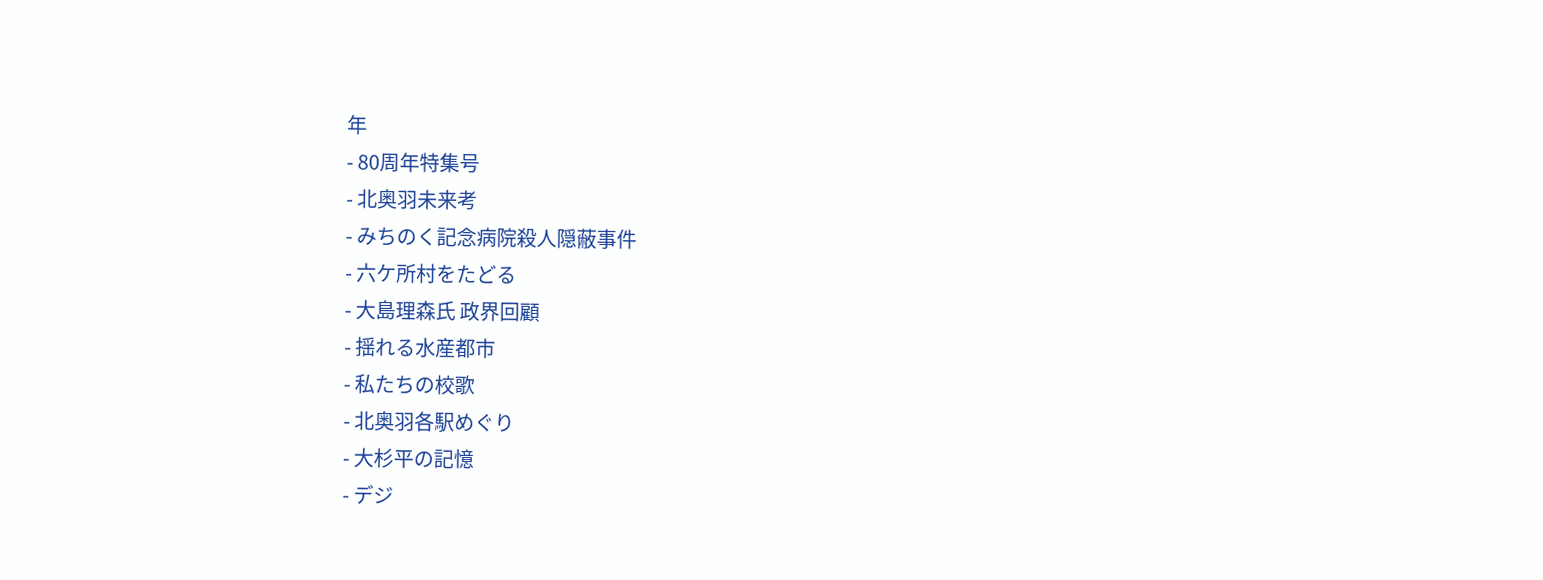年
- 80周年特集号
- 北奥羽未来考
- みちのく記念病院殺人隠蔽事件
- 六ケ所村をたどる
- 大島理森氏 政界回顧
- 揺れる水産都市
- 私たちの校歌
- 北奥羽各駅めぐり
- 大杉平の記憶
- デジ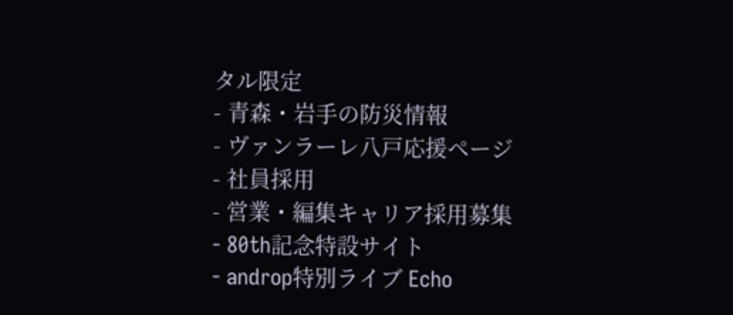タル限定
- 青森・岩手の防災情報
- ヴァンラーレ八戸応援ページ
- 社員採用
- 営業・編集キャリア採用募集
- 80th記念特設サイト
- androp特別ライブ Echo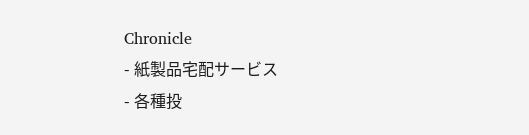Chronicle
- 紙製品宅配サービス
- 各種投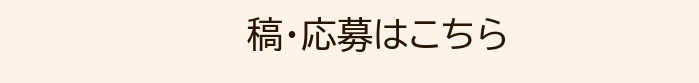稿・応募はこちら